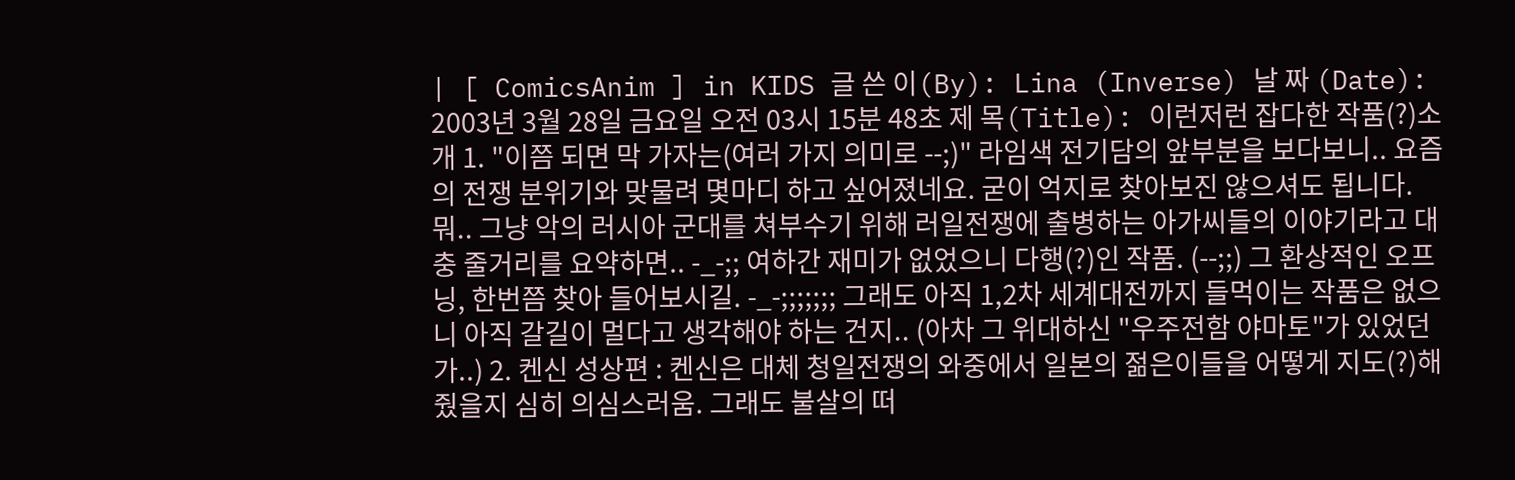| [ ComicsAnim ] in KIDS 글 쓴 이(By): Lina (Inverse) 날 짜 (Date): 2003년 3월 28일 금요일 오전 03시 15분 48초 제 목(Title): 이런저런 잡다한 작품(?)소개 1. "이쯤 되면 막 가자는(여러 가지 의미로 --;)" 라임색 전기담의 앞부분을 보다보니.. 요즘의 전쟁 분위기와 맞물려 몇마디 하고 싶어졌네요. 굳이 억지로 찾아보진 않으셔도 됩니다. 뭐.. 그냥 악의 러시아 군대를 쳐부수기 위해 러일전쟁에 출병하는 아가씨들의 이야기라고 대충 줄거리를 요약하면.. -_-;; 여하간 재미가 없었으니 다행(?)인 작품. (--;;) 그 환상적인 오프닝, 한번쯤 찾아 들어보시길. -_-;;;;;;; 그래도 아직 1,2차 세계대전까지 들먹이는 작품은 없으니 아직 갈길이 멀다고 생각해야 하는 건지.. (아차 그 위대하신 "우주전함 야마토"가 있었던가..) 2. 켄신 성상편 : 켄신은 대체 청일전쟁의 와중에서 일본의 젊은이들을 어떻게 지도(?)해 줬을지 심히 의심스러움. 그래도 불살의 떠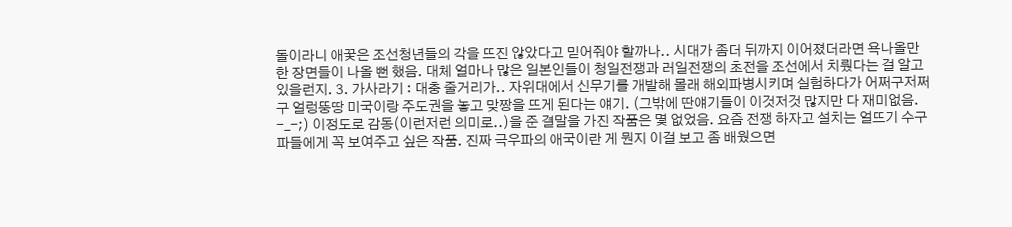돌이라니 애꿎은 조선청년들의 각을 뜨진 않았다고 믿어줘야 할까나.. 시대가 좀더 뒤까지 이어졌더라면 욕나올만한 장면들이 나올 뻔 했음. 대체 얼마나 많은 일본인들이 청일전쟁과 러일전쟁의 초전을 조선에서 치뤘다는 걸 알고 있을런지. 3. 가사라기 : 대충 줄거리가.. 자위대에서 신무기를 개발해 몰래 해외파병시키며 실험하다가 어쩌구저쩌구 얼렁뚱땅 미국이랑 주도권을 놓고 맞짱을 뜨게 된다는 얘기. (그밖에 딴얘기들이 이것저것 많지만 다 재미없음. -_-;) 이정도로 감동(이런저런 의미로..)을 준 결말을 가진 작품은 몇 없었음. 요즘 전쟁 하자고 설치는 얼뜨기 수구파들에게 꼭 보여주고 싶은 작품. 진짜 극우파의 애국이란 게 뭔지 이걸 보고 좀 배웠으면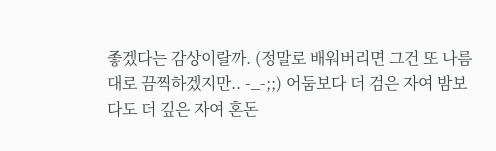좋겠다는 감상이랄까. (정말로 배워버리면 그건 또 나름대로 끔찍하겠지만.. -_-;;) 어둠보다 더 검은 자여 밤보다도 더 깊은 자여 혼돈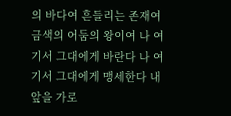의 바다여 흔들리는 존재여 금색의 어둠의 왕이여 나 여기서 그대에게 바란다 나 여기서 그대에게 맹세한다 내 앞을 가로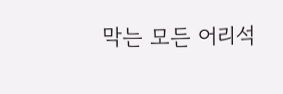막는 모든 어리석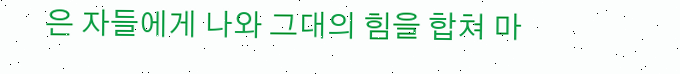은 자들에게 나와 그대의 힘을 합쳐 마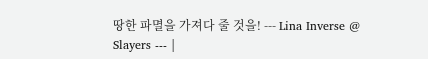땅한 파멸을 가져다 줄 것을! --- Lina Inverse @ Slayers --- |